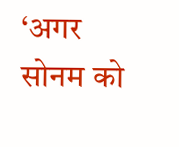‘अगर सोनम को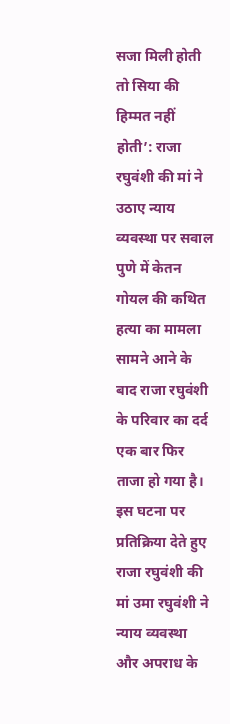सजा मिली होती तो सिया की हिम्मत नहीं होती’: राजा रघुवंशी की मां ने उठाए न्याय व्यवस्था पर सवाल
पुणे में केतन गोयल की कथित हत्या का मामला सामने आने के बाद राजा रघुवंशी के परिवार का दर्द एक बार फिर ताजा हो गया है। इस घटना पर प्रतिक्रिया देते हुए राजा रघुवंशी की मां उमा रघुवंशी ने न्याय व्यवस्था और अपराध के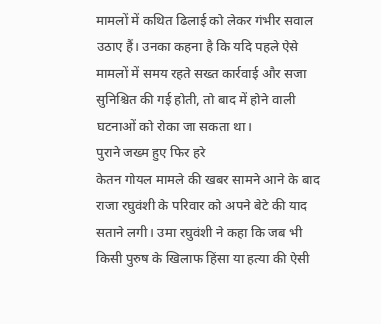मामलों में कथित ढिलाई को लेकर गंभीर सवाल उठाए हैं। उनका कहना है कि यदि पहले ऐसे मामलों में समय रहते सख्त कार्रवाई और सजा सुनिश्चित की गई होती, तो बाद में होने वाली घटनाओं को रोका जा सकता था।
पुराने जख्म हुए फिर हरे
केतन गोयल मामले की खबर सामने आने के बाद राजा रघुवंशी के परिवार को अपने बेटे की याद सताने लगी। उमा रघुवंशी ने कहा कि जब भी किसी पुरुष के खिलाफ हिंसा या हत्या की ऐसी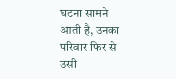घटना सामने आती है, उनका परिवार फिर से उसी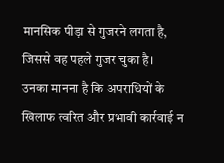मानसिक पीड़ा से गुजरने लगता है, जिससे वह पहले गुजर चुका है।
उनका मानना है कि अपराधियों के खिलाफ त्वरित और प्रभावी कार्रवाई न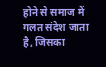होने से समाज में गलत संदेश जाता है, जिसका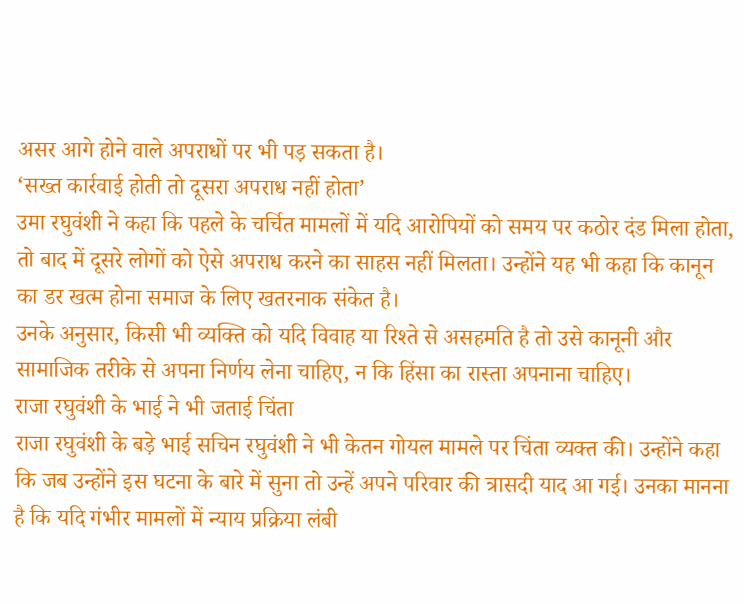असर आगे होने वाले अपराधों पर भी पड़ सकता है।
‘सख्त कार्रवाई होती तो दूसरा अपराध नहीं होता’
उमा रघुवंशी ने कहा कि पहले के चर्चित मामलों में यदि आरोपियों को समय पर कठोर दंड मिला होता, तो बाद में दूसरे लोगों को ऐसे अपराध करने का साहस नहीं मिलता। उन्होंने यह भी कहा कि कानून का डर खत्म होना समाज के लिए खतरनाक संकेत है।
उनके अनुसार, किसी भी व्यक्ति को यदि विवाह या रिश्ते से असहमति है तो उसे कानूनी और सामाजिक तरीके से अपना निर्णय लेना चाहिए, न कि हिंसा का रास्ता अपनाना चाहिए।
राजा रघुवंशी के भाई ने भी जताई चिंता
राजा रघुवंशी के बड़े भाई सचिन रघुवंशी ने भी केतन गोयल मामले पर चिंता व्यक्त की। उन्होंने कहा कि जब उन्होंने इस घटना के बारे में सुना तो उन्हें अपने परिवार की त्रासदी याद आ गई। उनका मानना है कि यदि गंभीर मामलों में न्याय प्रक्रिया लंबी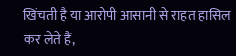खिंचती है या आरोपी आसानी से राहत हासिल कर लेते हैं,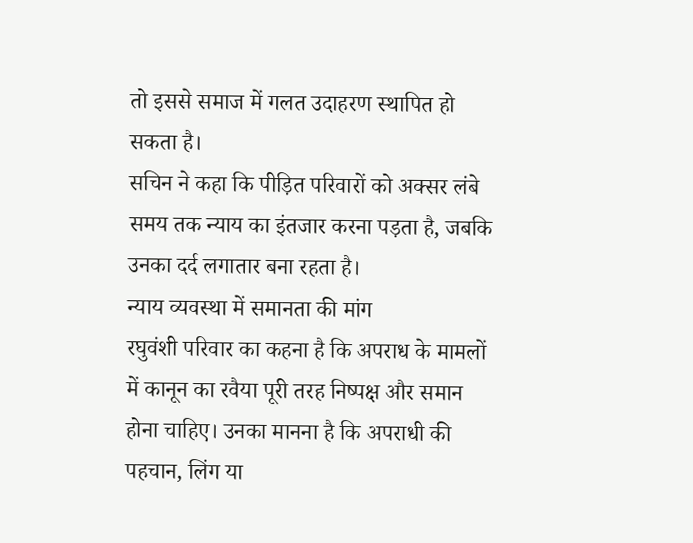तो इससे समाज में गलत उदाहरण स्थापित हो सकता है।
सचिन ने कहा कि पीड़ित परिवारों को अक्सर लंबे समय तक न्याय का इंतजार करना पड़ता है, जबकि उनका दर्द लगातार बना रहता है।
न्याय व्यवस्था में समानता की मांग
रघुवंशी परिवार का कहना है कि अपराध के मामलों में कानून का रवैया पूरी तरह निष्पक्ष और समान होना चाहिए। उनका मानना है कि अपराधी की पहचान, लिंग या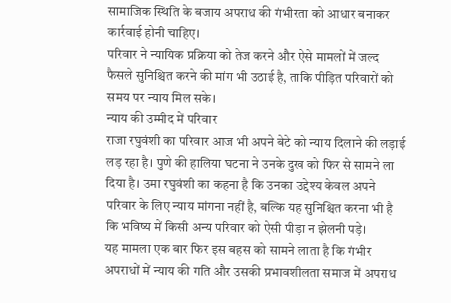सामाजिक स्थिति के बजाय अपराध की गंभीरता को आधार बनाकर कार्रवाई होनी चाहिए।
परिवार ने न्यायिक प्रक्रिया को तेज करने और ऐसे मामलों में जल्द फैसले सुनिश्चित करने की मांग भी उठाई है, ताकि पीड़ित परिवारों को समय पर न्याय मिल सके।
न्याय की उम्मीद में परिवार
राजा रघुवंशी का परिवार आज भी अपने बेटे को न्याय दिलाने की लड़ाई लड़ रहा है। पुणे की हालिया घटना ने उनके दुख को फिर से सामने ला दिया है। उमा रघुवंशी का कहना है कि उनका उद्देश्य केवल अपने परिवार के लिए न्याय मांगना नहीं है, बल्कि यह सुनिश्चित करना भी है कि भविष्य में किसी अन्य परिवार को ऐसी पीड़ा न झेलनी पड़े।
यह मामला एक बार फिर इस बहस को सामने लाता है कि गंभीर अपराधों में न्याय की गति और उसकी प्रभावशीलता समाज में अपराध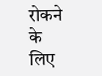रोकने के लिए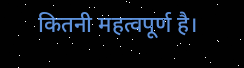कितनी महत्वपूर्ण है।